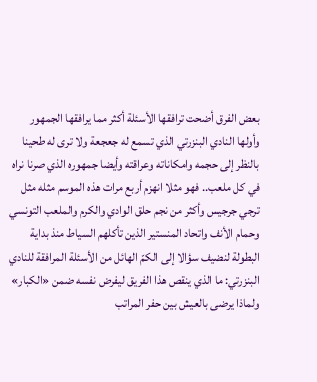بعض الفرق أضحت ترافقها الأسئلة أكثر مما يرافقها الجمهور وأولها النادي البنزرتي الذي تسمع له جعجعة ولا ترى له طحينا بالنظر إلى حجمه وامكاناته وعراقته وأيضا جمهوره الذي صرنا نراه في كل ملعب.. فهو مثلا انهزم أربع مرات هذه الموسم مثله مثل ترجي جرجيس وأكثر من نجم حلق الوادي والكرم والملعب التونسي وحمام الأنف واتحاد المنستير الذين تأكلهم السياط منذ بداية البطولة لنضيف سؤالا إلى الكمّ الهائل من الأسئلة المرافقة للنادي البنزرتي: ما الذي ينقص هذا الفريق ليفرض نفسه ضمن «الكبار» ولماذا يرضى بالعيش بين حفر المراتب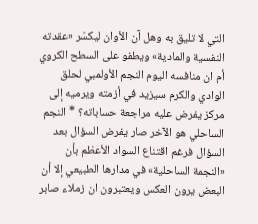التي لا تليق به وهل آن الأوان ليكسّر «عقدته النفسية والمادية» ويطفو على السطح الكروي أم ان منافسه اليوم النجم الأولمبي لحلق الوادي والكرم سيزيد في أزمته ويرميه إلى مركز يفرض عليه مراجعة حساباته؟ * النجم الساحلي هو الآخر صار يفرض السؤال بعد السؤال فرغم اقتناع السواد الأعظم بأن «النجمة الساحلية» في مدارها الطبيعي إلا أن البعض يرون العكس ويعتبرون ان زملاء صابر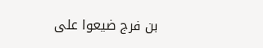بن فرج ضيعوا على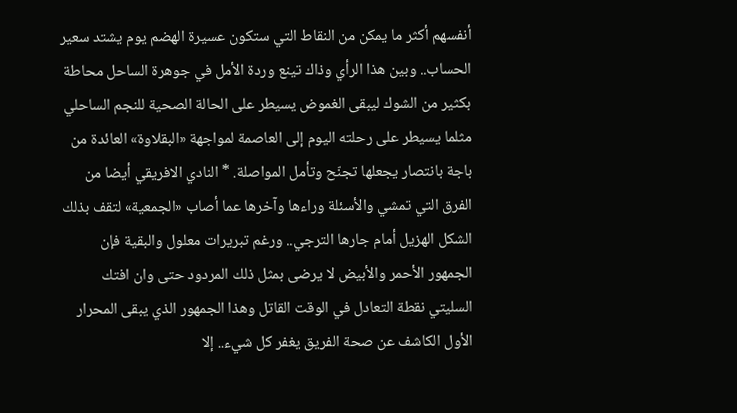أنفسهم أكثر ما يمكن من النقاط التي ستكون عسيرة الهضم يوم يشتد سعير الحساب.. وبين هذا الرأي وذاك تينع وردة الأمل في جوهرة الساحل محاطة بكثير من الشوك ليبقى الغموض يسيطر على الحالة الصحية للنجم الساحلي مثلما يسيطر على رحلته اليوم إلى العاصمة لمواجهة «البقلاوة» العائدة من باجة بانتصار يجعلها تجنّح وتأمل المواصلة. * النادي الافريقي أيضا من الفرق التي تمشي والأسئلة وراءها وآخرها عما أصاب «الجمعية» لتقف بذلك الشكل الهزيل أمام جارها الترجي.. ورغم تبريرات معلول والبقية فإن الجمهور الأحمر والأبيض لا يرضى بمثل ذلك المردود حتى وان افتك السليتي نقطة التعادل في الوقت القاتل وهذا الجمهور الذي يبقى المحرار الأول الكاشف عن صحة الفريق يغفر كل شيء.. إلا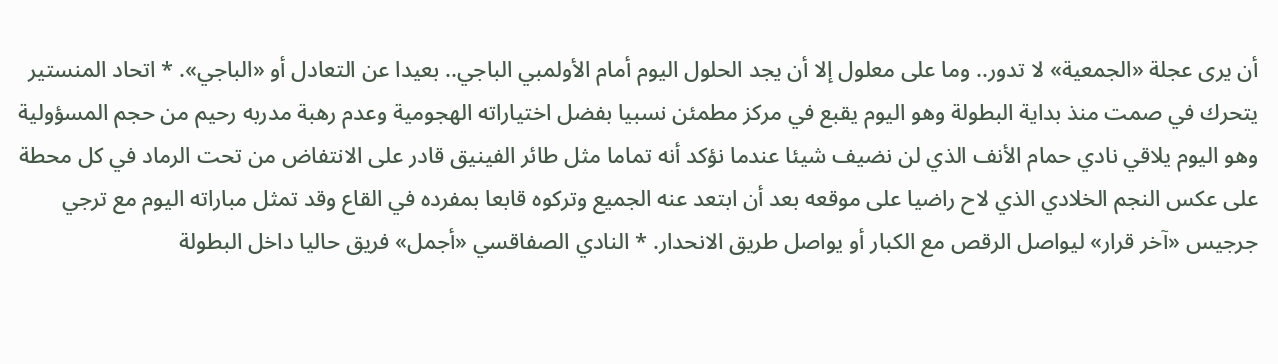أن يرى عجلة «الجمعية» لا تدور.. وما على معلول إلا أن يجد الحلول اليوم أمام الأولمبي الباجي.. بعيدا عن التعادل أو «الباجي». * اتحاد المنستير يتحرك في صمت منذ بداية البطولة وهو اليوم يقبع في مركز مطمئن نسبيا بفضل اختياراته الهجومية وعدم رهبة مدربه رحيم من حجم المسؤولية وهو اليوم يلاقي نادي حمام الأنف الذي لن نضيف شيئا عندما نؤكد أنه تماما مثل طائر الفينيق قادر على الانتفاض من تحت الرماد في كل محطة على عكس النجم الخلادي الذي لاح راضيا على موقعه بعد أن ابتعد عنه الجميع وتركوه قابعا بمفرده في القاع وقد تمثل مباراته اليوم مع ترجي جرجيس «آخر قرار» ليواصل الرقص مع الكبار أو يواصل طريق الانحدار. * النادي الصفاقسي «أجمل» فريق حاليا داخل البطولة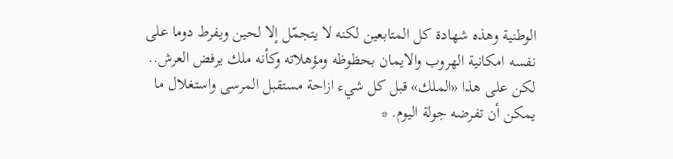الوطنية وهذه شهادة كل المتابعين لكنه لا يتجمّل إلا لحين ويفرط دوما على نفسه امكانية الهروب والايمان بحظوظه ومؤهلاته وكأنه ملك يرفض العرش.. لكن على هذا «الملك» قبل كل شيء ازاحة مستقبل المرسى واستغلال ما يمكن أن تفرضه جولة اليوم. *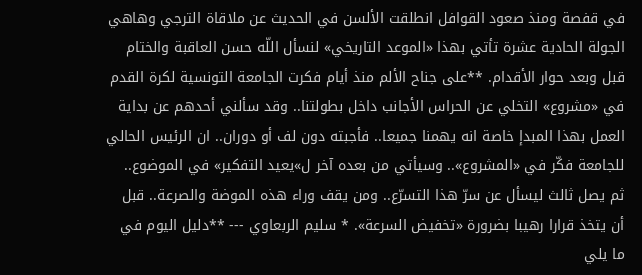في قفصة ومنذ صعود القوافل انطلقت الألسن في الحديث عن ملاقاة الترجي وهاهي الجولة الحادية عشرة تأتي بهذا «الموعد التاريخي» لنسأل اللّه حسن العاقبة والختام قبل وبعد حوار الأقدام. **على جناح الألم منذ أيام فكرت الجامعة التونسية لكرة القدم في «مشروع» التخلي عن الحراس الأجانب داخل بطولتنا.. وقد سألني أحدهم عن بداية العمل بهذا المبدإ خاصة انه يهمنا جميعا.. فأجبته دون لف أو دوران.. ان الرئيس الحالي للجامعة فكّر في «المشروع».. وسيأتي من بعده آخر ل»يعيد التفكير» في الموضوع.. ثم يصل ثالث ليسأل عن سرّ هذا التسرّع.. ومن يقف وراء هذه الموضة والصرعة.. قبل أن يتخذ قرارا رهيبا بضرورة «تخفيض السرعة». * سليم الربعاوي --- **دليل اليوم في ما يلي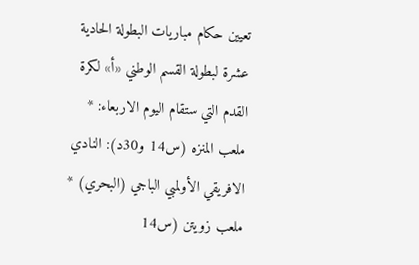تعيين حكام مباريات البطولة الحادية عشرة لبطولة القسم الوطني «أ» لكرة القدم التي ستقام اليوم الاربعاء: * ملعب المنزه (س14 و30د): النادي الافريقي الأولمبي الباجي (البحري) * ملعب زويتن (س14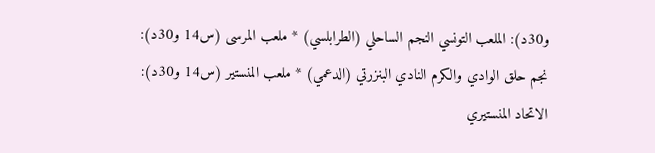و30د): الملعب التونسي النجم الساحلي (الطرابلسي) * ملعب المرسى (س14 و30د): نجم حلق الوادي والكرم النادي البنزرتي (الدعمي) * ملعب المنستير (س14 و30د): الاتحاد المنستيري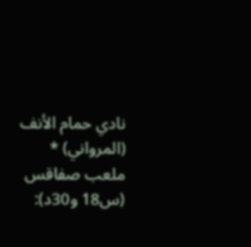نادي حمام الأنف (المرواني) * ملعب صفاقس (س18 و30د):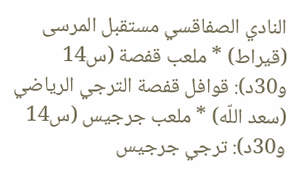النادي الصفاقسي مستقبل المرسى (قيراط) * ملعب قفصة (س14 و30د): قوافل قفصة الترجي الرياضي (سعد اللّه) * ملعب جرجيس (س14 و30د): ترجي جرجيس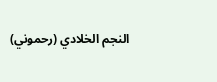النجم الخلادي (رحموني)